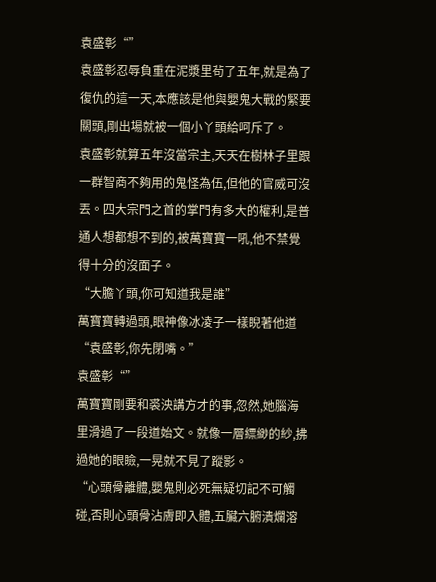袁盛彰“”
袁盛彰忍辱負重在泥漿里茍了五年,就是為了復仇的這一天,本應該是他與嬰鬼大戰的緊要關頭,剛出場就被一個小丫頭給呵斥了。
袁盛彰就算五年沒當宗主,天天在樹林子里跟一群智商不夠用的鬼怪為伍,但他的官威可沒丟。四大宗門之首的掌門有多大的權利,是普通人想都想不到的,被萬寶寶一吼,他不禁覺得十分的沒面子。
“大膽丫頭,你可知道我是誰”
萬寶寶轉過頭,眼神像冰凌子一樣睨著他道“袁盛彰,你先閉嘴。”
袁盛彰“”
萬寶寶剛要和裘泱講方才的事,忽然,她腦海里滑過了一段道始文。就像一層縹緲的紗,拂過她的眼瞼,一晃就不見了蹤影。
“心頭骨離體,嬰鬼則必死無疑切記不可觸碰,否則心頭骨沾膚即入體,五臟六腑潰爛溶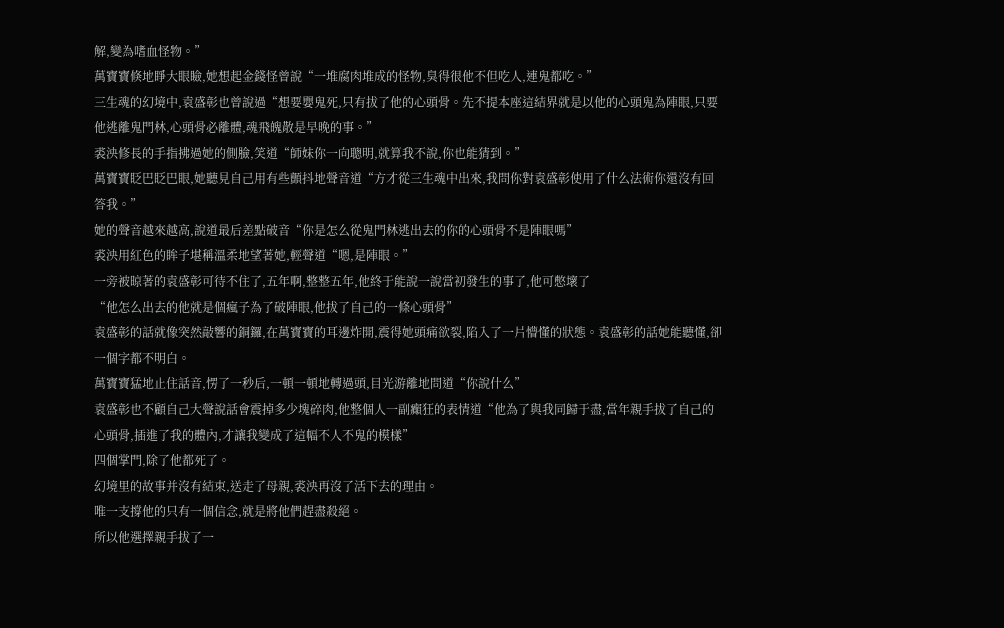解,變為嗜血怪物。”
萬寶寶倏地睜大眼瞼,她想起金錢怪曾說“一堆腐肉堆成的怪物,臭得很他不但吃人,連鬼都吃。”
三生魂的幻境中,袁盛彰也曾說過“想要嬰鬼死,只有拔了他的心頭骨。先不提本座這結界就是以他的心頭鬼為陣眼,只要他逃離鬼門林,心頭骨必離體,魂飛魄散是早晚的事。”
裘泱修長的手指拂過她的側臉,笑道“師妹你一向聰明,就算我不說,你也能猜到。”
萬寶寶眨巴眨巴眼,她聽見自己用有些顫抖地聲音道“方才從三生魂中出來,我問你對袁盛彰使用了什么法術你還沒有回答我。”
她的聲音越來越高,說道最后差點破音“你是怎么從鬼門林逃出去的你的心頭骨不是陣眼嗎”
裘泱用紅色的眸子堪稱溫柔地望著她,輕聲道“嗯,是陣眼。”
一旁被晾著的袁盛彰可待不住了,五年啊,整整五年,他終于能說一說當初發生的事了,他可憋壞了
“他怎么出去的他就是個瘋子為了破陣眼,他拔了自己的一條心頭骨”
袁盛彰的話就像突然敲響的銅鑼,在萬寶寶的耳邊炸開,震得她頭痛欲裂,陷入了一片懵懂的狀態。袁盛彰的話她能聽懂,卻一個字都不明白。
萬寶寶猛地止住話音,愣了一秒后,一頓一頓地轉過頭,目光游離地問道“你說什么”
袁盛彰也不顧自己大聲說話會震掉多少塊碎肉,他整個人一副癲狂的表情道“他為了與我同歸于盡,當年親手拔了自己的心頭骨,插進了我的體內,才讓我變成了這幅不人不鬼的模樣”
四個掌門,除了他都死了。
幻境里的故事并沒有結束,送走了母親,裘泱再沒了活下去的理由。
唯一支撐他的只有一個信念,就是將他們趕盡殺絕。
所以他選擇親手拔了一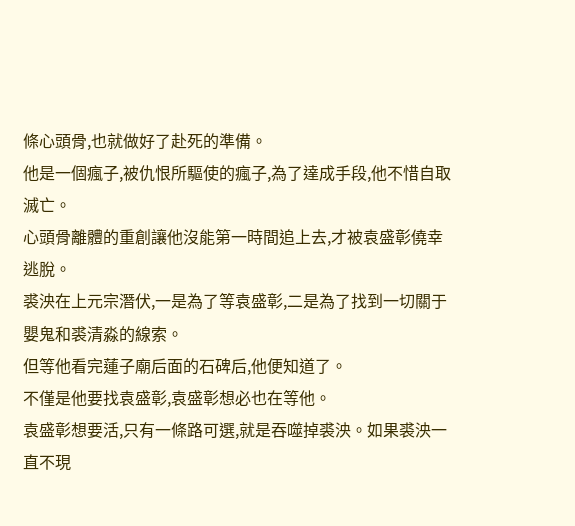條心頭骨,也就做好了赴死的準備。
他是一個瘋子,被仇恨所驅使的瘋子,為了達成手段,他不惜自取滅亡。
心頭骨離體的重創讓他沒能第一時間追上去,才被袁盛彰僥幸逃脫。
裘泱在上元宗潛伏,一是為了等袁盛彰,二是為了找到一切關于嬰鬼和裘清淼的線索。
但等他看完蓮子廟后面的石碑后,他便知道了。
不僅是他要找袁盛彰,袁盛彰想必也在等他。
袁盛彰想要活,只有一條路可選,就是吞噬掉裘泱。如果裘泱一直不現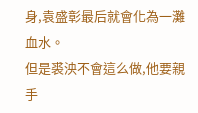身,袁盛彰最后就會化為一灘血水。
但是裘泱不會這么做,他要親手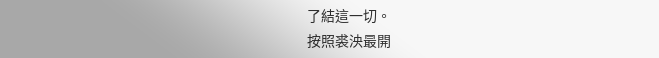了結這一切。
按照裘泱最開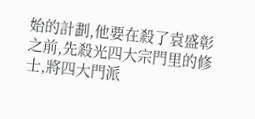始的計劃,他要在殺了袁盛彰之前,先殺光四大宗門里的修士,將四大門派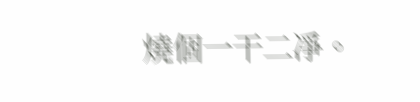燒個一干二凈。